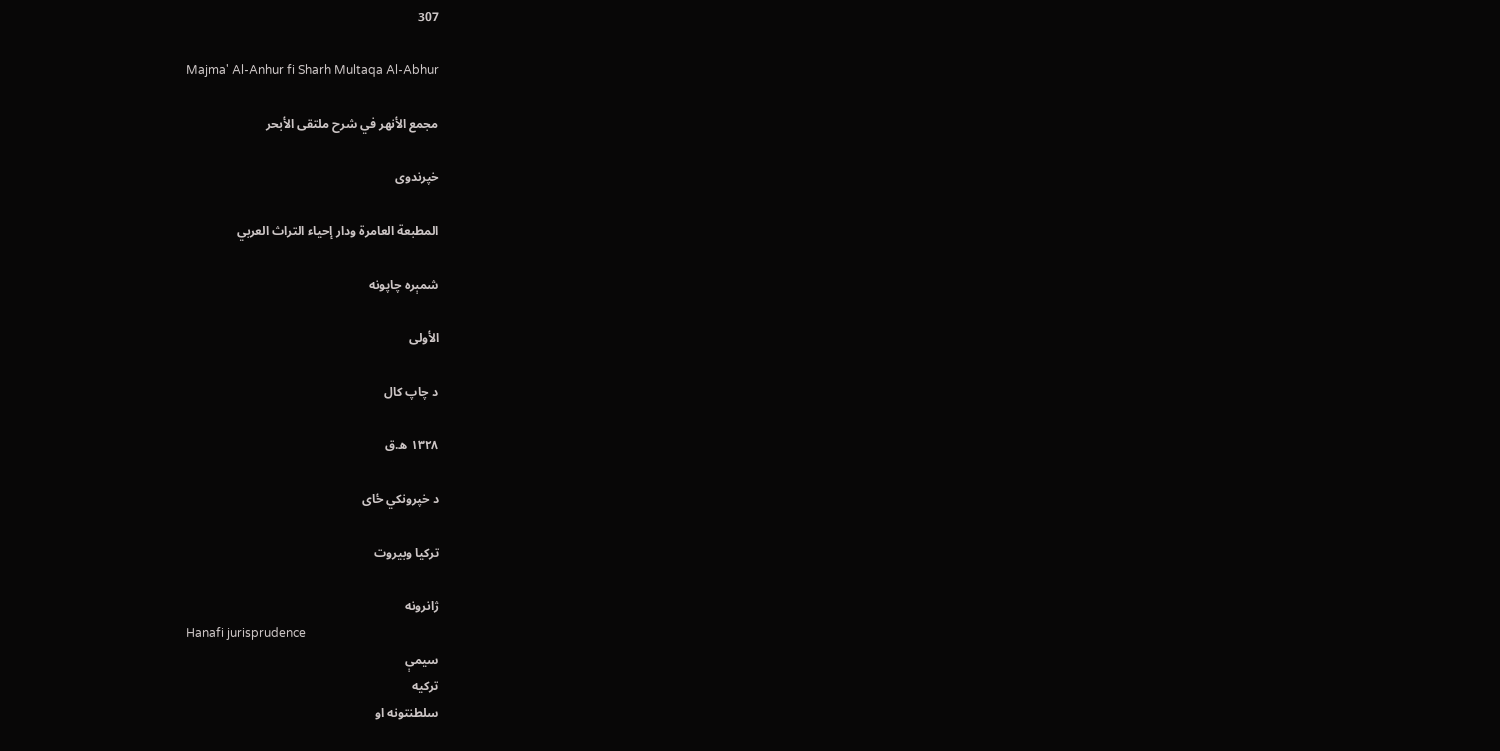307

Majma' Al-Anhur fi Sharh Multaqa Al-Abhur

مجمع الأنهر في شرح ملتقى الأبحر

خپرندوی

المطبعة العامرة ودار إحياء التراث العربي

شمېره چاپونه

الأولى

د چاپ کال

۱۳۲۸ ه.ق

د خپرونکي ځای

تركيا وبيروت

ژانرونه
Hanafi jurisprudence
سیمې
ترکیه
سلطنتونه او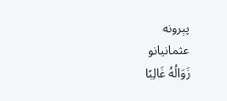پېرونه
عثمانيانو
زَوَالُهُ غَالِبًا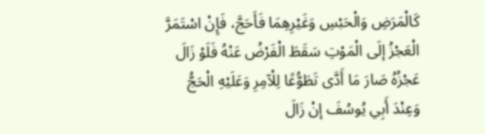كَالْمَرَضِ وَالْحَبْسِ وَغَيْرِهِمَا فَأَحَجَّ، فَإِنْ اسْتَمَرَّ الْعَجْزُ إلَى الْمَوْتِ سَقَطَ الْفَرْضُ عَنْهُ فَلَوْ زَالَ عَجْزُهُ صَارَ مَا أَدَّى تَطَوُّعًا لِلْآمِرِ وَعَلَيْهِ الْحَجُّ وَعِنْدَ أَبِي يُوسُفَ إنْ زَالَ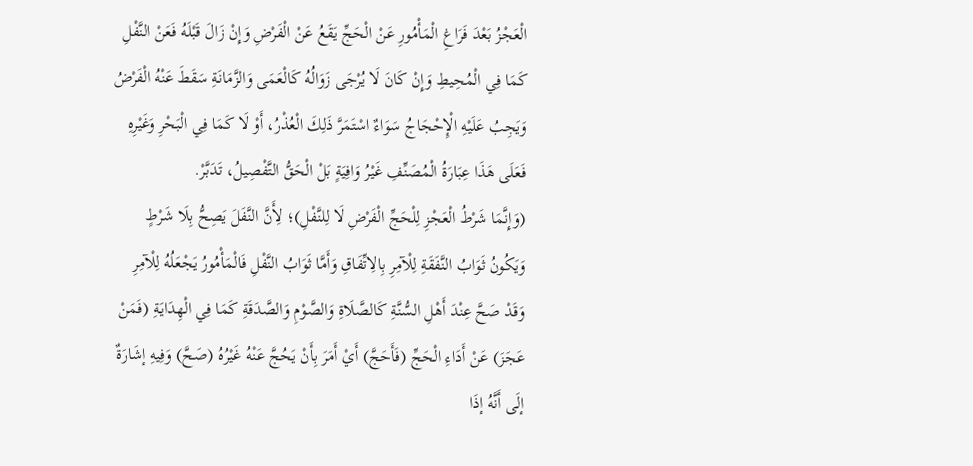الْعَجْزُ بَعْدَ فَرَاغِ الْمَأْمُورِ عَنْ الْحَجِّ يَقَعُ عَنْ الْفَرْضِ وَإِنْ زَالَ قَبْلَهُ فَعَنْ النَّفْلِ كَمَا فِي الْمُحِيطِ وَإِنْ كَانَ لَا يُرْجَى زَوَالُهُ كَالْعَمَى وَالزَّمَانَةِ سَقَطَ عَنْهُ الْفَرْضُ وَيَجِبُ عَلَيْهِ الْإِحْجَاجُ سَوَاءٌ اسْتَمَرَّ ذَلِكَ الْعُذْرُ، أَوْ لَا كَمَا فِي الْبَحْرِ وَغَيْرِهِ فَعَلَى هَذَا عِبَارَةُ الْمُصَنِّفِ غَيْرُ وَافِيَةٍ بَلْ الْحَقُّ التَّفْصِيلُ، تَدَبَّرْ.
(وَإِنَّمَا شَرْطُ الْعَجْزِ لِلْحَجِّ الْفَرْضِ لَا لِلنَّفْلِ)؛ لِأَنَّ النَّفَلَ يَصِحُّ بِلَا شَرْطٍ وَيَكُونُ ثَوَابُ النَّفَقَةِ لِلْآمِرِ بِالِاتِّفَاقِ وَأَمَّا ثَوَابُ النَّفْلِ فَالْمَأْمُورُ يَجْعَلُهُ لِلْآمِرِ وَقَدْ صَحَّ عِنْدَ أَهْلِ السُّنَّةِ كَالصَّلَاةِ وَالصَّوْمِ وَالصَّدَقَةِ كَمَا فِي الْهِدَايَةِ (فَمَنْ عَجَزَ) عَنْ أَدَاءِ الْحَجِّ (فَأَحَجَّ) أَيْ أَمَرَ بِأَنْ يَحُجَّ عَنْهُ غَيْرُهُ (صَحَّ) وَفِيهِ إشَارَةٌ إلَى أَنَّهُ إذَا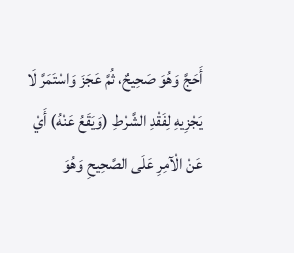أَحَجَّ وَهُوَ صَحِيحٌ، ثُمَّ عَجَزَ وَاسْتَمَرَّ لَا يَجْزِيهِ لِفَقْدِ الشَّرْطِ (وَيَقَعُ عَنْهُ) أَيْ عَنْ الْآمِرِ عَلَى الصَّحِيحِ وَهُوَ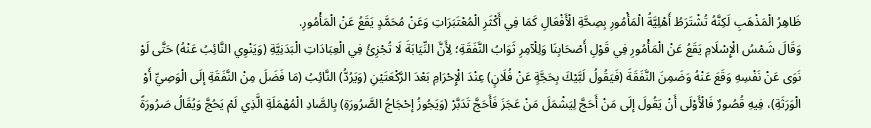ظَاهِرُ الْمَذْهَبِ لَكِنَّهُ تُشْتَرَطُ أَهْلِيَّةُ الْمَأْمُورِ بِصِحَّةِ الْأَفْعَالِ كَمَا فِي أَكْثَرِ الْمُعْتَبَرَاتِ وَعَنْ مُحَمَّدٍ يَقَعُ عَنْ الْمَأْمُورِ.
وَقَالَ شَمْسُ الْإِسْلَامِ يَقَعُ عَنْ الْمَأْمُورِ فِي قَوْلِ أَصْحَابِنَا وَلِلْآمِرِ ثَوَابُ النَّفَقَةِ؛ لِأَنَّ النِّيَابَةَ لَا تُجْزِئُ فِي الْعِبَادَاتِ الْبَدَنِيَّةِ (وَيَنْوِي النَّائِبُ عَنْهُ) حَتَّى لَوْ نَوَى عَنْ نَفْسِهِ وَقَعَ عَنْهُ وَضَمِنَ النَّفَقَةَ (فَيَقُولُ لَبَّيْكَ بِحَجَّةٍ عَنْ فُلَانٍ) عِنْدَ الْإِحْرَامِ بَعْدَ الرَّكْعَتَيْنِ (وَيَرُدُّ) النَّائِبُ (مَا فَضَلَ مِنْ النَّفَقَةِ إلَى الْوَصِيِّ أَوْ الْوَرَثَةِ)، فِيهِ قُصُورٌ فَالْأَوْلَى أَنْ يَقُولَ إلَى مَنْ أَحَجَّ لِيَشْمَلَ مَنْ عَجَزَ فَأَحَجَّ تَدَبَّرْ (وَيَجُوزُ إحْجَاجُ الصَّرُورَةِ) بِالصَّادِ الْمُهْمَلَةِ الَّذِي لَمْ يَحُجَّ وَيُقَالُ صَرُورَةً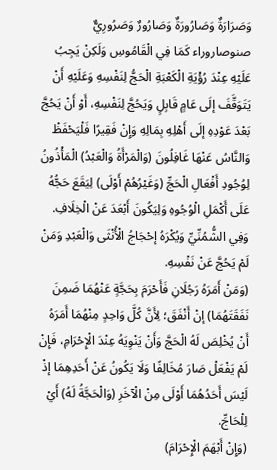وَصَرَارَةٌ وَصَارُورَةٌ وَصَارُورٌ وَصَرُورِيٌّ صنوصاروراء كَمَا فِي الْقَامُوسِ وَلَكِنْ يَجِبُ عَلَيْهِ عِنْدَ رُؤْيَةِ الْكَعْبَةِ الْحَجُّ لِنَفْسِهِ وَعَلَيْهِ أَنْ يَتَوَقَّفَ إلَى عَامٍ قَابِلٍ وَيَحُجَّ لِنَفْسِهِ، أَوْ أَنْ يَحُجَّ بَعْدَ عَوْدِهِ إلَى أَهْلِهِ بِمَالِهِ وَإِنْ فَقِيرًا فَلْيَحْفَظْ وَالنَّاسُ عَنْهَا غَافِلُونَ (وَالْمَرْأَةُ وَالْعَبْدُ) الْمَأْذُونُ لِوُجُودِ أَفْعَالِ الْحَجِّ (وَغَيْرُهُمْ أَوْلَى) لِيَقَعَ حَجُّهُ عَلَى أَكْمَلِ الْوُجُوهِ وَلِيَكُونَ أَبْعَدَ عَنْ الْخِلَافِ.
وَفِي الشُّمُنِّيِّ وَيُكْرَهُ إحْجَاجُ الْأُنْثَى وَالْعَبْدِ وَمَنْ لَمْ يَحُجَّ عَنْ نَفْسِهِ.
(وَمَنْ أَمَرَهُ رَجُلَانِ فَأَحْرَمَ بِحَجَّةٍ عَنْهُمَا ضَمِنَ نَفَقَتَهُمَا) إنْ أَنْفَقَ؛ لِأَنَّ كُلَّ وَاحِدٍ مِنْهُمَا أَمَرَهُ أَنْ يُخْلِصَ لَهُ الْحَجَّ وَأَنْ يَنْوِيَهُ عِنْدَ الْإِحْرَامِ، فَإِنْ لَمْ يَفْعَلْ صَارَ مُخَالِفًا وَلَا يَكُونُ عَنْ أَحَدِهِمَا إذْ لَيْسَ أَحَدُهُمَا أَوْلَى مِنْ الْآخَرِ (وَالْحَجَّةُ لَهُ) أَيْ لِلْحَاجِّ.
(وَإِنْ أَبْهَمَ الْإِحْرَامَ)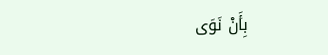بِأَنْ نَوَى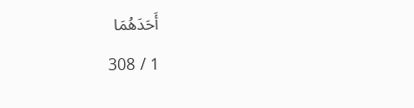أَحَدَهُمَا

1 / 308